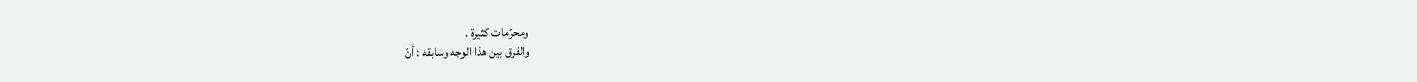ومحرّمات كثيرة .
والفرق بين هذا الوجه وسابقه : أنّ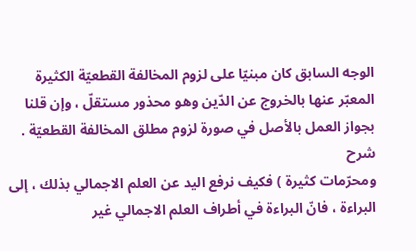الوجه السابق كان مبنيّا على لزوم المخالفة القطعيّة الكثيرة المعبّر عنها بالخروج عن الدّين وهو محذور مستقلّ ، وإن قلنا بجواز العمل بالأصل في صورة لزوم مطلق المخالفة القطعيّة .
شرح
ومحرّمات كثيرة ) فكيف نرفع اليد عن العلم الاجمالي بذلك ، إلى البراءة ، فانّ البراءة في أطراف العلم الاجمالي غير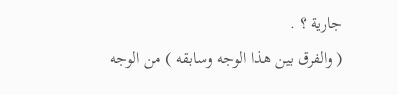جارية ؟ .
( والفرق بين هذا الوجه وسابقه ) من الوجه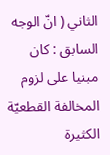الثاني ( انّ الوجه السابق : كان مبنيا على لزوم المخالفة القطعيّة الكثيرة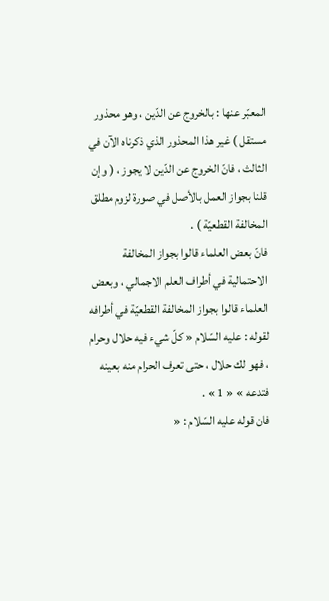المعبّر عنها : بالخروج عن الدّين ، وهو محذور مستقل ) غير هذا المحذور الذي ذكرناه الآن في الثالث ، فانّ الخروج عن الدّين لا يجوز ، ( وإن قلنا بجواز العمل بالأصل في صورة لزوم مطلق المخالفة القطعيّة ) .
فانّ بعض العلماء قالوا بجواز المخالفة الاحتمالية في أطراف العلم الاجمالي ، وبعض العلماء قالوا بجواز المخالفة القطعيّة في أطرافه لقوله : عليه السّلام « كلّ شيء فيه حلال وحرام ، فهو لك حلال ، حتى تعرف الحرام منه بعينه فتدعه » « 1 » .
فان قوله عليه السّلام : «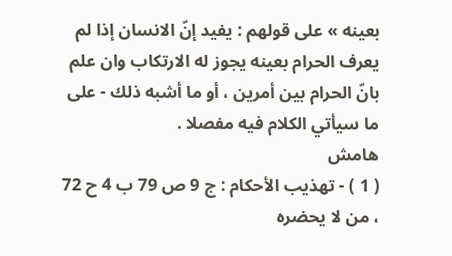بعينه » على قولهم : يفيد إنّ الانسان إذا لم يعرف الحرام بعينه يجوز له الارتكاب وان علم بانّ الحرام بين أمرين ، أو ما أشبه ذلك - على ما سيأتي الكلام فيه مفصلا .
هامش
( 1 ) - تهذيب الأحكام : ج 9 ص 79 ب 4 ح 72 ، من لا يحضره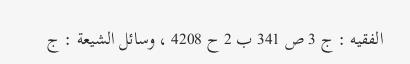الفقيه : ج 3 ص 341 ب 2 ح 4208 ، وسائل الشيعة : ج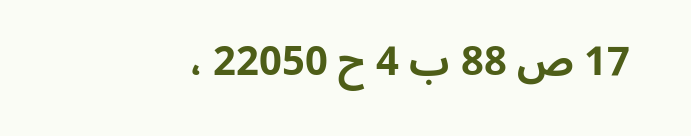17 ص 88 ب 4 ح 22050 ،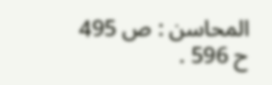المحاسن : ص 495 ح 596 .